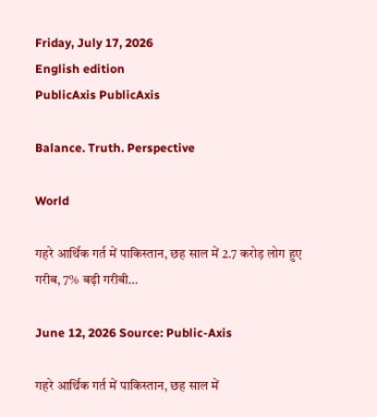Friday, July 17, 2026
English edition
PublicAxis PublicAxis

Balance. Truth. Perspective

World

गहरे आर्थिक गर्त में पाकिस्तान, छह साल में 2.7 करोड़ लोग हुए गरीब, 7% बढ़ी गरीबी…

June 12, 2026 Source: Public-Axis

गहरे आर्थिक गर्त में पाकिस्तान, छह साल में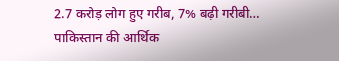2.7 करोड़ लोग हुए गरीब, 7% बढ़ी गरीबी…
पाकिस्तान की आर्थिक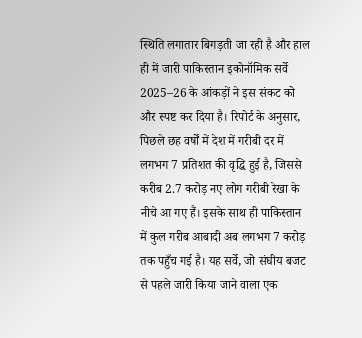स्थिति लगातार बिगड़ती जा रही है और हाल ही में जारी पाकिस्तान इकोनॉमिक सर्वे 2025–26 के आंकड़ों ने इस संकट को और स्पष्ट कर दिया है। रिपोर्ट के अनुसार, पिछले छह वर्षों में देश में गरीबी दर में लगभग 7 प्रतिशत की वृद्धि हुई है, जिससे करीब 2.7 करोड़ नए लोग गरीबी रेखा के नीचे आ गए हैं। इसके साथ ही पाकिस्तान में कुल गरीब आबादी अब लगभग 7 करोड़ तक पहुँच गई है। यह सर्वे, जो संघीय बजट से पहले जारी किया जाने वाला एक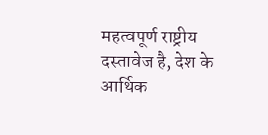महत्वपूर्ण राष्ट्रीय दस्तावेज है, देश के आर्थिक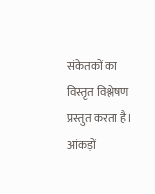संकेतकों का विस्तृत विश्लेषण प्रस्तुत करता है। आंकड़ों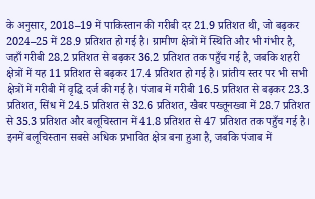के अनुसार, 2018–19 में पाकिस्तान की गरीबी दर 21.9 प्रतिशत थी, जो बढ़कर 2024–25 में 28.9 प्रतिशत हो गई है। ग्रामीण क्षेत्रों में स्थिति और भी गंभीर है, जहाँ गरीबी 28.2 प्रतिशत से बढ़कर 36.2 प्रतिशत तक पहुँच गई है, जबकि शहरी क्षेत्रों में यह 11 प्रतिशत से बढ़कर 17.4 प्रतिशत हो गई है। प्रांतीय स्तर पर भी सभी क्षेत्रों में गरीबी में वृद्धि दर्ज की गई है। पंजाब में गरीबी 16.5 प्रतिशत से बढ़कर 23.3 प्रतिशत, सिंध में 24.5 प्रतिशत से 32.6 प्रतिशत, खैबर पख्तूनख्वा में 28.7 प्रतिशत से 35.3 प्रतिशत और बलूचिस्तान में 41.8 प्रतिशत से 47 प्रतिशत तक पहुँच गई है। इनमें बलूचिस्तान सबसे अधिक प्रभावित क्षेत्र बना हुआ है, जबकि पंजाब में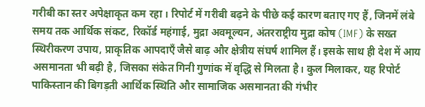गरीबी का स्तर अपेक्षाकृत कम रहा। रिपोर्ट में गरीबी बढ़ने के पीछे कई कारण बताए गए हैं, जिनमें लंबे समय तक आर्थिक संकट, रिकॉर्ड महंगाई, मुद्रा अवमूल्यन, अंतरराष्ट्रीय मुद्रा कोष (IMF) के सख्त स्थिरीकरण उपाय, प्राकृतिक आपदाएँ जैसे बाढ़ और क्षेत्रीय संघर्ष शामिल हैं। इसके साथ ही देश में आय असमानता भी बढ़ी है, जिसका संकेत गिनी गुणांक में वृद्धि से मिलता है। कुल मिलाकर, यह रिपोर्ट पाकिस्तान की बिगड़ती आर्थिक स्थिति और सामाजिक असमानता की गंभीर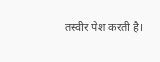तस्वीर पेश करती है।